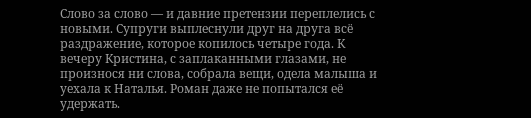Слово за слово — и давние претензии переплелись с новыми. Супруги выплеснули друг на друга всё раздражение, которое копилось четыре года. К вечеру Кристина, с заплаканными глазами, не произнося ни слова, собрала вещи, одела малыша и уехала к Наталья. Роман даже не попытался её удержать.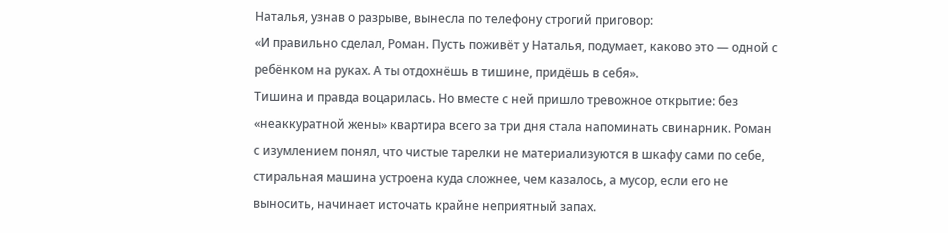Наталья, узнав о разрыве, вынесла по телефону строгий приговор:
«И правильно сделал, Роман. Пусть поживёт у Наталья, подумает, каково это — одной с ребёнком на руках. А ты отдохнёшь в тишине, придёшь в себя».
Тишина и правда воцарилась. Но вместе с ней пришло тревожное открытие: без «неаккуратной жены» квартира всего за три дня стала напоминать свинарник. Роман с изумлением понял, что чистые тарелки не материализуются в шкафу сами по себе, стиральная машина устроена куда сложнее, чем казалось, а мусор, если его не выносить, начинает источать крайне неприятный запах.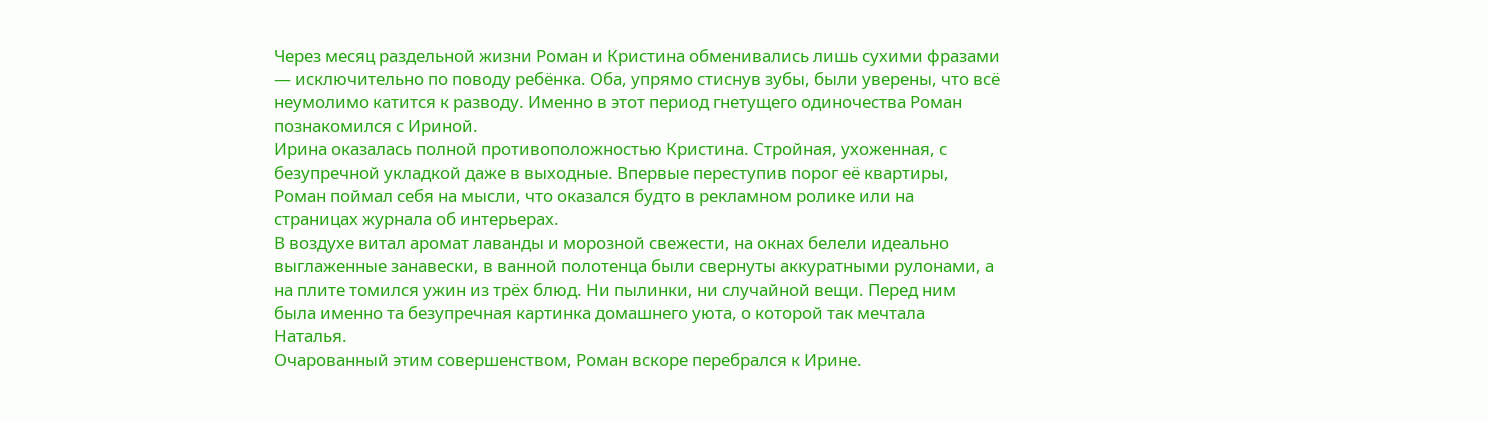Через месяц раздельной жизни Роман и Кристина обменивались лишь сухими фразами — исключительно по поводу ребёнка. Оба, упрямо стиснув зубы, были уверены, что всё неумолимо катится к разводу. Именно в этот период гнетущего одиночества Роман познакомился с Ириной.
Ирина оказалась полной противоположностью Кристина. Стройная, ухоженная, с безупречной укладкой даже в выходные. Впервые переступив порог её квартиры, Роман поймал себя на мысли, что оказался будто в рекламном ролике или на страницах журнала об интерьерах.
В воздухе витал аромат лаванды и морозной свежести, на окнах белели идеально выглаженные занавески, в ванной полотенца были свернуты аккуратными рулонами, а на плите томился ужин из трёх блюд. Ни пылинки, ни случайной вещи. Перед ним была именно та безупречная картинка домашнего уюта, о которой так мечтала Наталья.
Очарованный этим совершенством, Роман вскоре перебрался к Ирине.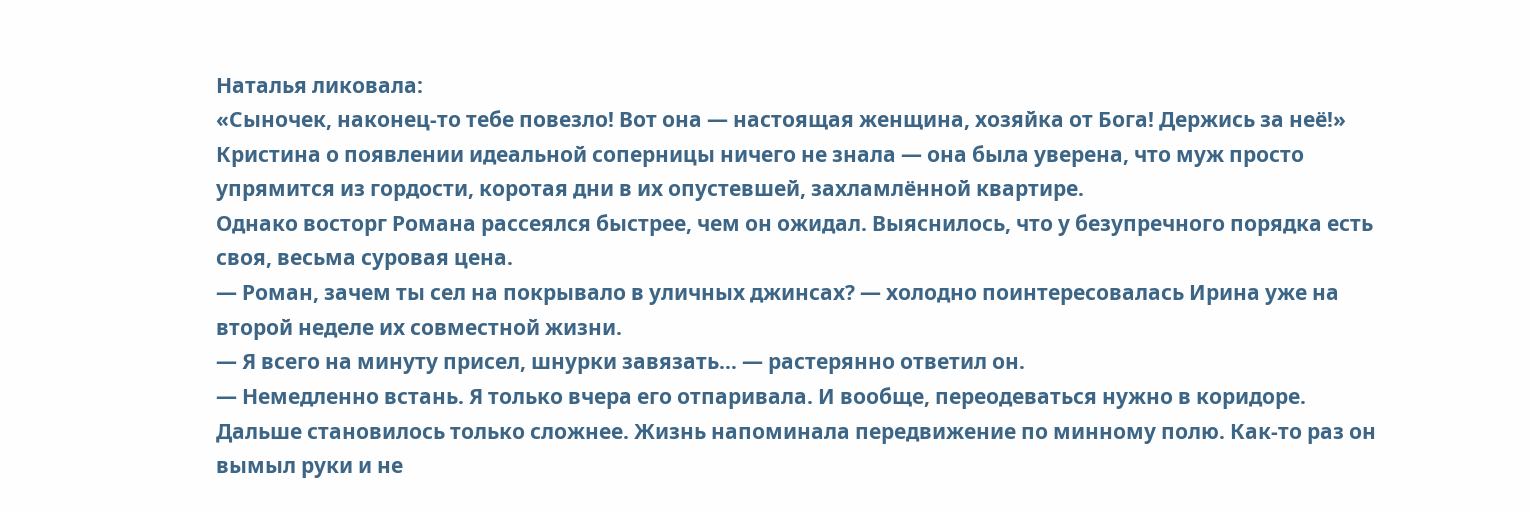Наталья ликовала:
«Сыночек, наконец-то тебе повезло! Вот она — настоящая женщина, хозяйка от Бога! Держись за неё!»
Кристина о появлении идеальной соперницы ничего не знала — она была уверена, что муж просто упрямится из гордости, коротая дни в их опустевшей, захламлённой квартире.
Однако восторг Романа рассеялся быстрее, чем он ожидал. Выяснилось, что у безупречного порядка есть своя, весьма суровая цена.
— Роман, зачем ты сел на покрывало в уличных джинсах? — холодно поинтересовалась Ирина уже на второй неделе их совместной жизни.
— Я всего на минуту присел, шнурки завязать… — растерянно ответил он.
— Немедленно встань. Я только вчера его отпаривала. И вообще, переодеваться нужно в коридоре.
Дальше становилось только сложнее. Жизнь напоминала передвижение по минному полю. Как-то раз он вымыл руки и не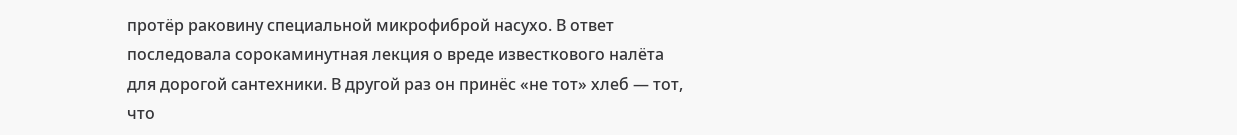протёр раковину специальной микрофиброй насухо. В ответ последовала сорокаминутная лекция о вреде известкового налёта для дорогой сантехники. В другой раз он принёс «не тот» хлеб — тот, что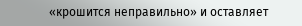«крошится неправильно» и оставляет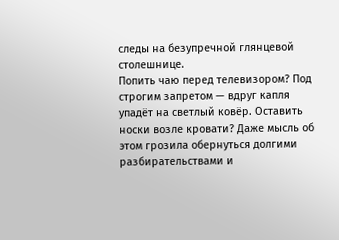следы на безупречной глянцевой столешнице.
Попить чаю перед телевизором? Под строгим запретом — вдруг капля упадёт на светлый ковёр. Оставить носки возле кровати? Даже мысль об этом грозила обернуться долгими разбирательствами и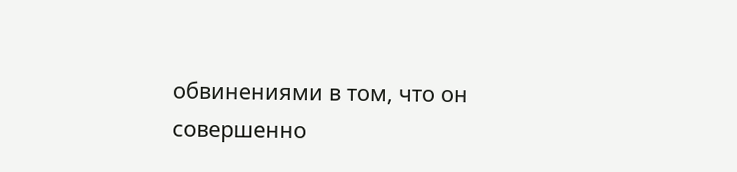обвинениями в том, что он совершенно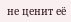не ценит её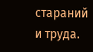стараний и труда.